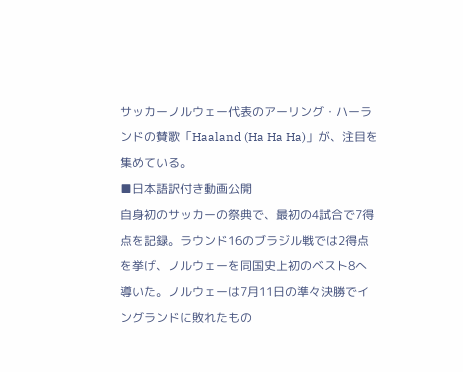サッカーノルウェー代表のアーリング・ハーランドの賛歌「Haaland (Ha Ha Ha)」が、注目を集めている。
■日本語訳付き動画公開
自身初のサッカーの祭典で、最初の4試合で7得点を記録。ラウンド16のブラジル戦では2得点を挙げ、ノルウェーを同国史上初のベスト8へ導いた。ノルウェーは7月11日の準々決勝でイングランドに敗れたもの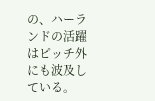の、ハーランドの活躍はピッチ外にも波及している。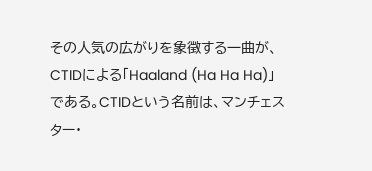その人気の広がりを象徴する一曲が、CTIDによる「Haaland (Ha Ha Ha)」である。CTIDという名前は、マンチェスター・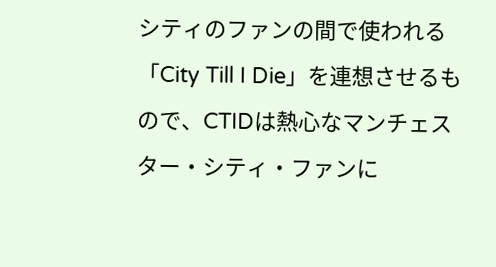シティのファンの間で使われる「City Till I Die」を連想させるもので、CTIDは熱心なマンチェスター・シティ・ファンに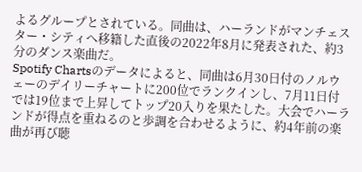よるグループとされている。同曲は、ハーランドがマンチェスター・シティへ移籍した直後の2022年8月に発表された、約3分のダンス楽曲だ。
Spotify Chartsのデータによると、同曲は6月30日付のノルウェーのデイリーチャートに200位でランクインし、7月11日付では19位まで上昇してトップ20入りを果たした。大会でハーランドが得点を重ねるのと歩調を合わせるように、約4年前の楽曲が再び聴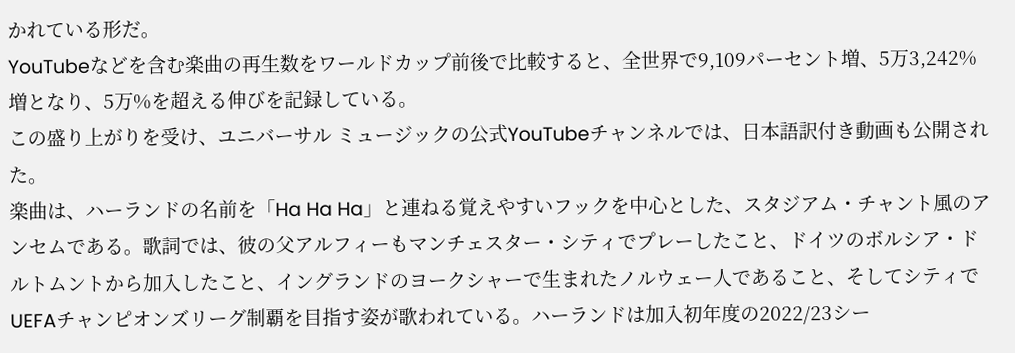かれている形だ。
YouTubeなどを含む楽曲の再生数をワールドカップ前後で比較すると、全世界で9,109パーセント増、5万3,242%増となり、5万%を超える伸びを記録している。
この盛り上がりを受け、ユニバーサル ミュージックの公式YouTubeチャンネルでは、日本語訳付き動画も公開された。
楽曲は、ハーランドの名前を「Ha Ha Ha」と連ねる覚えやすいフックを中心とした、スタジアム・チャント風のアンセムである。歌詞では、彼の父アルフィーもマンチェスター・シティでプレーしたこと、ドイツのボルシア・ドルトムントから加入したこと、イングランドのヨークシャーで生まれたノルウェー人であること、そしてシティでUEFAチャンピオンズリーグ制覇を目指す姿が歌われている。ハーランドは加入初年度の2022/23シー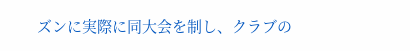ズンに実際に同大会を制し、クラブの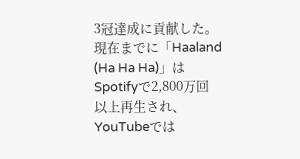3冠達成に貢献した。
現在までに「Haaland (Ha Ha Ha)」はSpotifyで2,800万回以上再生され、YouTubeでは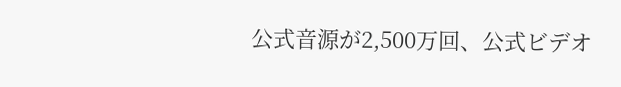公式音源が2,500万回、公式ビデオ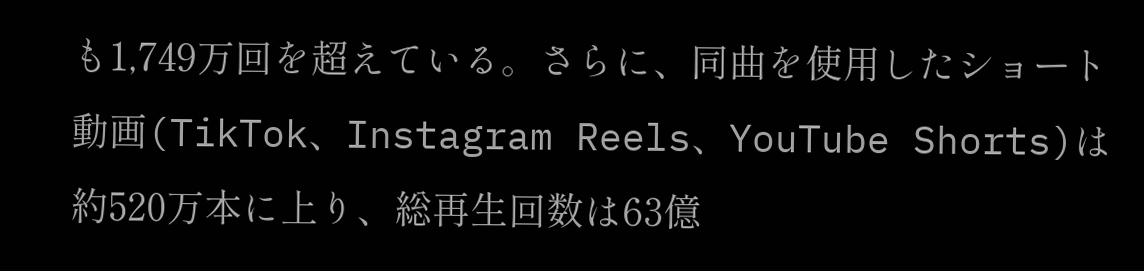も1,749万回を超えている。さらに、同曲を使用したショート動画(TikTok、Instagram Reels、YouTube Shorts)は約520万本に上り、総再生回数は63億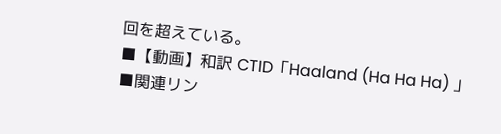回を超えている。
■【動画】和訳 CTID「Haaland (Ha Ha Ha) 」
■関連リン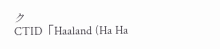ク
CTID「Haaland (Ha Ha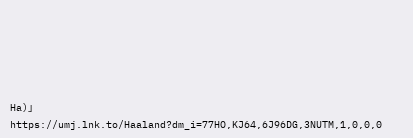Ha)」
https://umj.lnk.to/Haaland?dm_i=77HO,KJ64,6J96DG,3NUTM,1,0,0,0